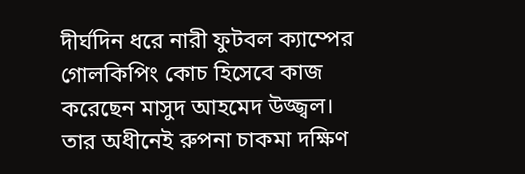দীর্ঘদিন ধরে নারী ফুটবল ক্যাম্পের গোলকিপিং কোচ হিসেবে কাজ করেছেন মাসুদ আহমেদ উজ্জ্বল। তার অধীনেই রুপনা চাকমা দক্ষিণ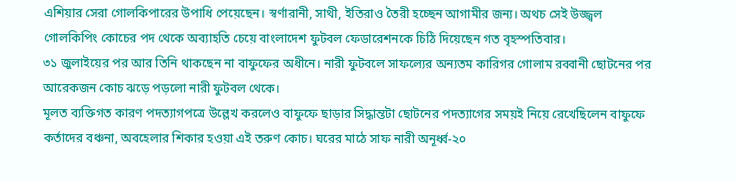এশিয়ার সেরা গোলকিপারের উপাধি পেয়েছেন। স্বর্ণারানী, সাথী, ইতিরাও তৈরী হচ্ছেন আগামীর জন্য। অথচ সেই উজ্জ্বল গোলকিপিং কোচের পদ থেকে অব্যাহতি চেয়ে বাংলাদেশ ফুটবল ফেডারেশনকে চিঠি দিয়েছেন গত বৃহস্পতিবার।
৩১ জুলাইয়ের পর আর তিনি থাকছেন না বাফুফের অধীনে। নারী ফুটবলে সাফল্যের অন্যতম কারিগর গোলাম রব্বানী ছোটনের পর আরেকজন কোচ ঝড়ে পড়লো নারী ফুটবল থেকে।
মূলত ব্যক্তিগত কারণ পদত্যাগপত্রে উল্লেখ করলেও বাফুফে ছাড়ার সিদ্ধান্তটা ছোটনের পদত্যাগের সময়ই নিয়ে রেখেছিলেন বাফুফে কর্তাদের বঞ্চনা, অবহেলার শিকার হওয়া এই তরুণ কোচ। ঘরের মাঠে সাফ নারী অনূর্ধ্ব-২০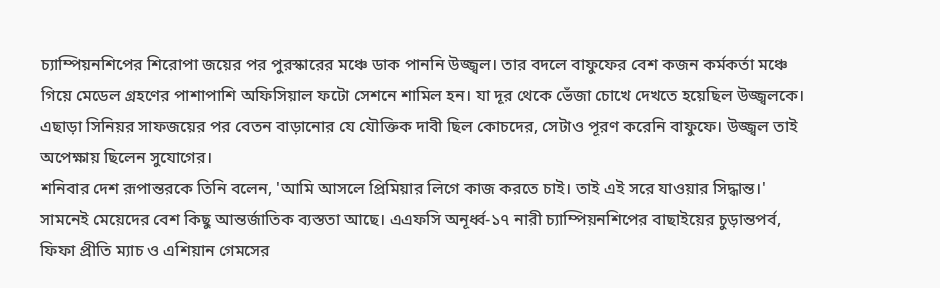চ্যাম্পিয়নশিপের শিরোপা জয়ের পর পুরস্কারের মঞ্চে ডাক পাননি উজ্জ্বল। তার বদলে বাফুফের বেশ কজন কর্মকর্তা মঞ্চে গিয়ে মেডেল গ্রহণের পাশাপাশি অফিসিয়াল ফটো সেশনে শামিল হন। যা দূর থেকে ভেঁজা চোখে দেখতে হয়েছিল উজ্জ্বলকে। এছাড়া সিনিয়র সাফজয়ের পর বেতন বাড়ানোর যে যৌক্তিক দাবী ছিল কোচদের, সেটাও পূরণ করেনি বাফুফে। উজ্জ্বল তাই অপেক্ষায় ছিলেন সুযোগের।
শনিবার দেশ রূপান্তরকে তিনি বলেন, 'আমি আসলে প্রিমিয়ার লিগে কাজ করতে চাই। তাই এই সরে যাওয়ার সিদ্ধান্ত।'
সামনেই মেয়েদের বেশ কিছু আন্তর্জাতিক ব্যস্ততা আছে। এএফসি অনূর্ধ্ব-১৭ নারী চ্যাম্পিয়নশিপের বাছাইয়ের চুড়ান্তপর্ব, ফিফা প্রীতি ম্যাচ ও এশিয়ান গেমসের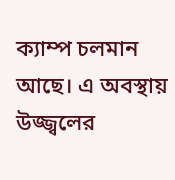ক্যাম্প চলমান আছে। এ অবস্থায় উজ্জ্বলের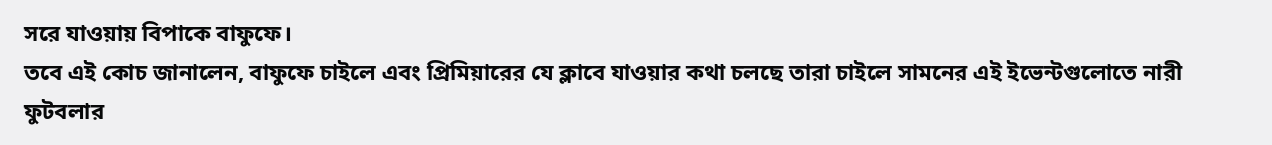সরে যাওয়ায় বিপাকে বাফুফে।
তবে এই কোচ জানালেন, বাফুফে চাইলে এবং প্রিমিয়ারের যে ক্লাবে যাওয়ার কথা চলছে তারা চাইলে সামনের এই ইভেন্টগুলোতে নারী ফুটবলার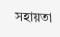সহায়তা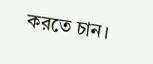করতে চান।